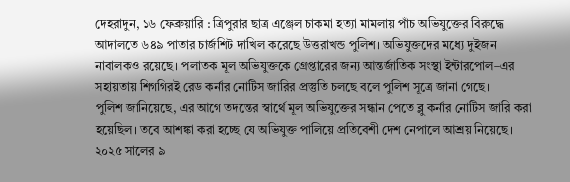দেহরাদুন, ১৬ ফেব্রুয়ারি : ত্রিপুরার ছাত্র এঞ্জেল চাকমা হত্যা মামলায় পাঁচ অভিযুক্তের বিরুদ্ধে আদালতে ৬৪৯ পাতার চার্জশিট দাখিল করেছে উত্তরাখন্ড পুলিশ। অভিযুক্তদের মধ্যে দুইজন নাবালকও রয়েছে। পলাতক মূল অভিযুক্তকে গ্রেপ্তারের জন্য আন্তর্জাতিক সংস্থা ইন্টারপোল–এর সহায়তায় শিগগিরই রেড কর্নার নোটিস জারির প্রস্তুতি চলছে বলে পুলিশ সূত্রে জানা গেছে।
পুলিশ জানিয়েছে, এর আগে তদন্তের স্বার্থে মূল অভিযুক্তের সন্ধান পেতে ব্লু কর্নার নোটিস জারি করা হয়েছিল। তবে আশঙ্কা করা হচ্ছে যে অভিযুক্ত পালিয়ে প্রতিবেশী দেশ নেপালে আশ্রয় নিয়েছে।
২০২৫ সালের ৯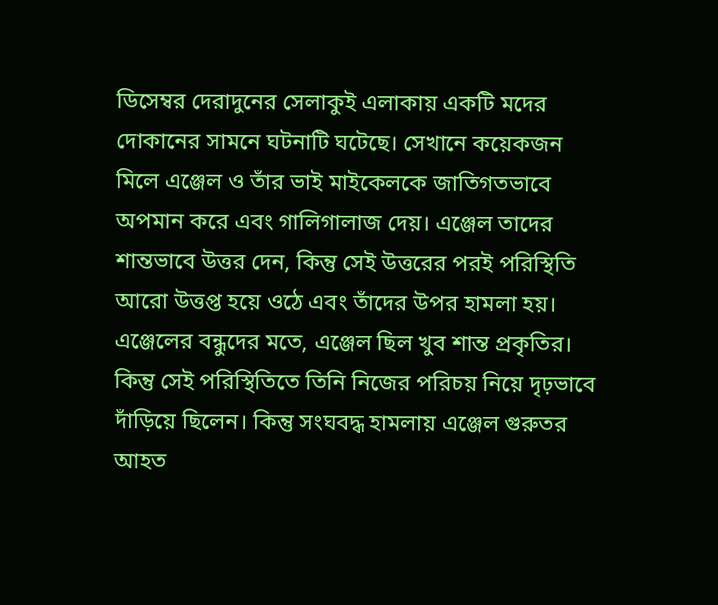ডিসেম্বর দেরাদুনের সেলাকুই এলাকায় একটি মদের দোকানের সামনে ঘটনাটি ঘটেছে। সেখানে কয়েকজন মিলে এঞ্জেল ও তাঁর ভাই মাইকেলকে জাতিগতভাবে অপমান করে এবং গালিগালাজ দেয়। এঞ্জেল তাদের শান্তভাবে উত্তর দেন, কিন্তু সেই উত্তরের পরই পরিস্থিতি আরো উত্তপ্ত হয়ে ওঠে এবং তাঁদের উপর হামলা হয়।
এঞ্জেলের বন্ধুদের মতে, এঞ্জেল ছিল খুব শান্ত প্রকৃতির। কিন্তু সেই পরিস্থিতিতে তিনি নিজের পরিচয় নিয়ে দৃঢ়ভাবে দাঁড়িয়ে ছিলেন। কিন্তু সংঘবদ্ধ হামলায় এঞ্জেল গুরুতর আহত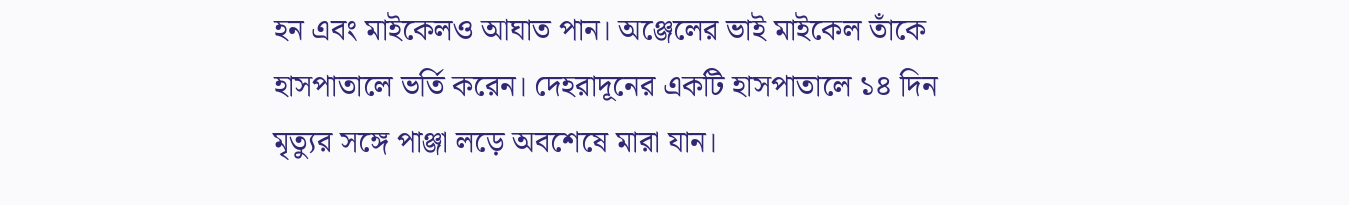হন এবং মাইকেলও আঘাত পান। অঞ্জেলের ভাই মাইকেল তাঁকে হাসপাতালে ভর্তি করেন। দেহরাদূনের একটি হাসপাতালে ১৪ দিন মৃত্যুর সঙ্গে পাঞ্জা লড়ে অবশেষে মারা যান।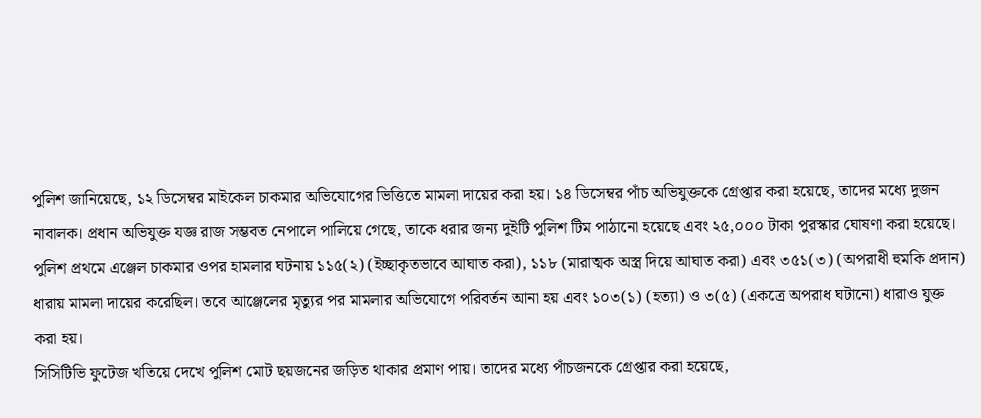পুলিশ জানিয়েছে, ১২ ডিসেম্বর মাইকেল চাকমার অভিযোগের ভিত্তিতে মামলা দায়ের করা হয়। ১৪ ডিসেম্বর পাঁচ অভিযুক্তকে গ্রেপ্তার করা হয়েছে, তাদের মধ্যে দুজন নাবালক। প্রধান অভিযুক্ত যজ্ঞ রাজ সম্ভবত নেপালে পালিয়ে গেছে, তাকে ধরার জন্য দুইটি পুলিশ টিম পাঠানো হয়েছে এবং ২৫,০০০ টাকা পুরস্কার ঘোষণা করা হয়েছে।
পুলিশ প্রথমে এঞ্জেল চাকমার ওপর হামলার ঘটনায় ১১৫(২) (ইচ্ছাকৃতভাবে আঘাত করা), ১১৮ (মারাত্মক অস্ত্র দিয়ে আঘাত করা) এবং ৩৫১(৩) (অপরাধী হুমকি প্রদান) ধারায় মামলা দায়ের করেছিল। তবে আঞ্জেলের মৃত্যুর পর মামলার অভিযোগে পরিবর্তন আনা হয় এবং ১০৩(১) (হত্যা) ও ৩(৫) (একত্রে অপরাধ ঘটানো) ধারাও যুক্ত করা হয়।
সিসিটিভি ফুটেজ খতিয়ে দেখে পুলিশ মোট ছয়জনের জড়িত থাকার প্রমাণ পায়। তাদের মধ্যে পাঁচজনকে গ্রেপ্তার করা হয়েছে,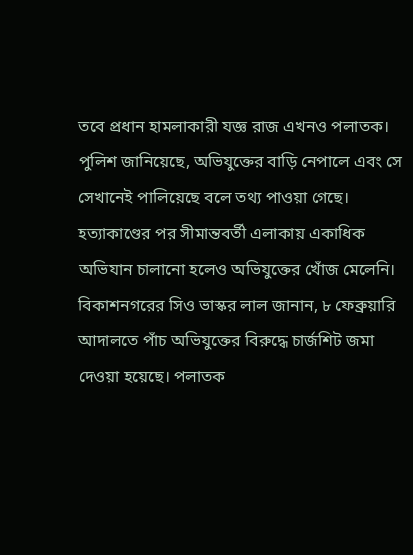তবে প্রধান হামলাকারী যজ্ঞ রাজ এখনও পলাতক। পুলিশ জানিয়েছে, অভিযুক্তের বাড়ি নেপালে এবং সে সেখানেই পালিয়েছে বলে তথ্য পাওয়া গেছে।
হত্যাকাণ্ডের পর সীমান্তবর্তী এলাকায় একাধিক অভিযান চালানো হলেও অভিযুক্তের খোঁজ মেলেনি। বিকাশনগরের সিও ভাস্কর লাল জানান, ৮ ফেব্রুয়ারি আদালতে পাঁচ অভিযুক্তের বিরুদ্ধে চার্জশিট জমা দেওয়া হয়েছে। পলাতক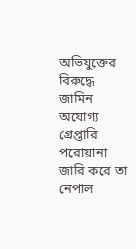অভিযুক্তের বিরুদ্ধে জামিন অযোগ্য গ্রেপ্তারি পরোয়ানা জারি করে তা নেপাল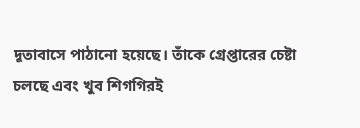দূতাবাসে পাঠানো হয়েছে। তাঁকে গ্রেপ্তারের চেষ্টা চলছে এবং খুব শিগগিরই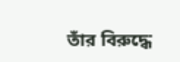তাঁর বিরুদ্ধে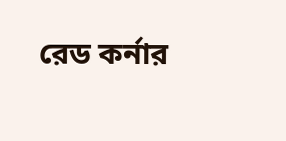রেড কর্নার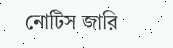নোটিস জারি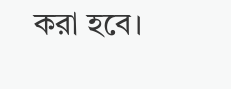করা হবে।